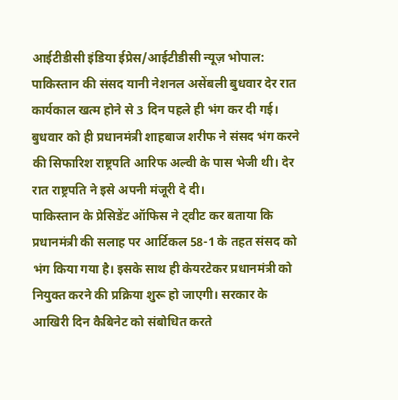आईटीडीसी इंडिया ईप्रेस/आईटीडीसी न्यूज़ भोपाल: पाकिस्तान की संसद यानी नेशनल असेंबली बुधवार देर रात कार्यकाल खत्म होने से 3 दिन पहले ही भंग कर दी गई। बुधवार को ही प्रधानमंत्री शाहबाज शरीफ ने संसद भंग करने की सिफारिश राष्ट्रपति आरिफ अल्वी के पास भेजी थी। देर रात राष्ट्रपति ने इसे अपनी मंजूरी दे दी।
पाकिस्तान के प्रेसिडेंट ऑफिस ने ट्वीट कर बताया कि प्रधानमंत्री की सलाह पर आर्टिकल 58-1 के तहत संसद को भंग किया गया है। इसके साथ ही केयरटेकर प्रधानमंत्री को नियुक्त करने की प्रक्रिया शुरू हो जाएगी। सरकार के आखिरी दिन कैबिनेट को संबोधित करते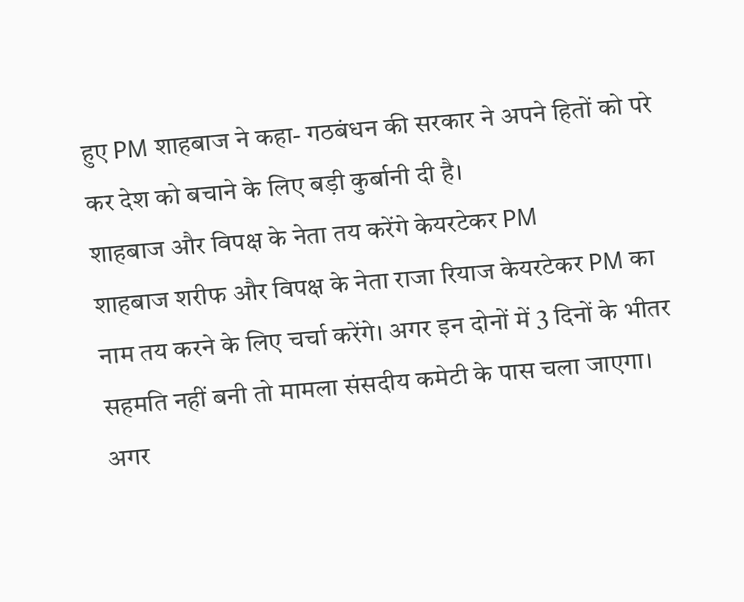हुए PM शाहबाज ने कहा- गठबंधन की सरकार ने अपने हितों को परे कर देश को बचाने के लिए बड़ी कुर्बानी दी है।
शाहबाज और विपक्ष के नेता तय करेंगे केयरटेकर PM
शाहबाज शरीफ और विपक्ष के नेता राजा रियाज केयरटेकर PM का नाम तय करने के लिए चर्चा करेंगे। अगर इन दोनों में 3 दिनों के भीतर सहमति नहीं बनी तो मामला संसदीय कमेटी के पास चला जाएगा। अगर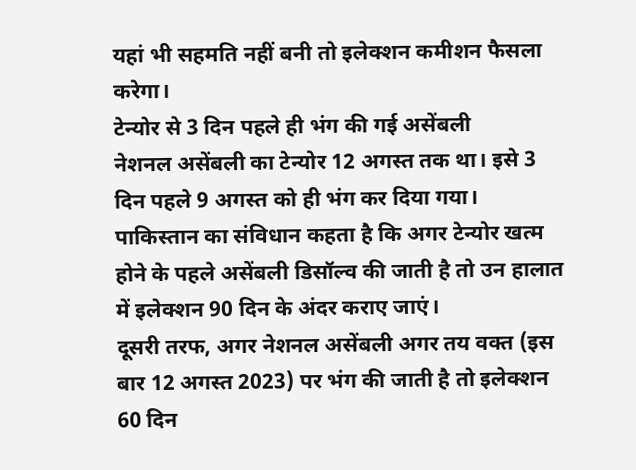यहां भी सहमति नहीं बनी तो इलेक्शन कमीशन फैसला करेगा।
टेन्योर से 3 दिन पहले ही भंग की गई असेंबली
नेशनल असेंबली का टेन्योर 12 अगस्त तक था। इसे 3 दिन पहले 9 अगस्त को ही भंग कर दिया गया। पाकिस्तान का संविधान कहता है कि अगर टेन्योर खत्म होने के पहले असेंबली डिसॉल्व की जाती है तो उन हालात में इलेक्शन 90 दिन के अंदर कराए जाएं।
दूसरी तरफ, अगर नेशनल असेंबली अगर तय वक्त (इस बार 12 अगस्त 2023) पर भंग की जाती है तो इलेक्शन 60 दिन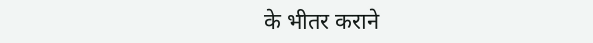के भीतर कराने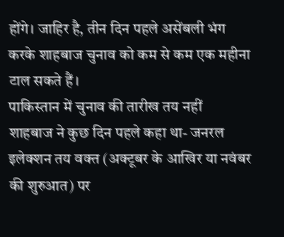होंगे। जाहिर है, तीन दिन पहले असेंबली भंग करके शाहबाज चुनाव को कम से कम एक महीना टाल सकते हैं।
पाकिस्तान में चुनाव की तारीख तय नहीं
शाहबाज ने कुछ दिन पहले कहा था- जनरल इलेक्शन तय वक्त (अक्टूबर के आखिर या नवंबर की शुरुआत) पर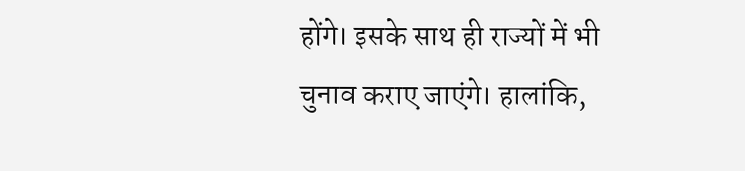होंगे। इसके साथ ही राज्यों में भी चुनाव कराए जाएंगे। हालांकि,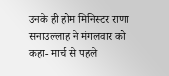उनके ही होम मिनिस्टर राणा सनाउल्लाह ने मंगलवार को कहा- मार्च से पहले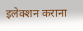इलेक्शन कराना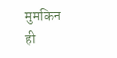मुमकिन ही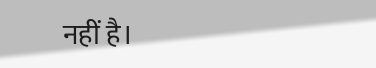नहीं है।